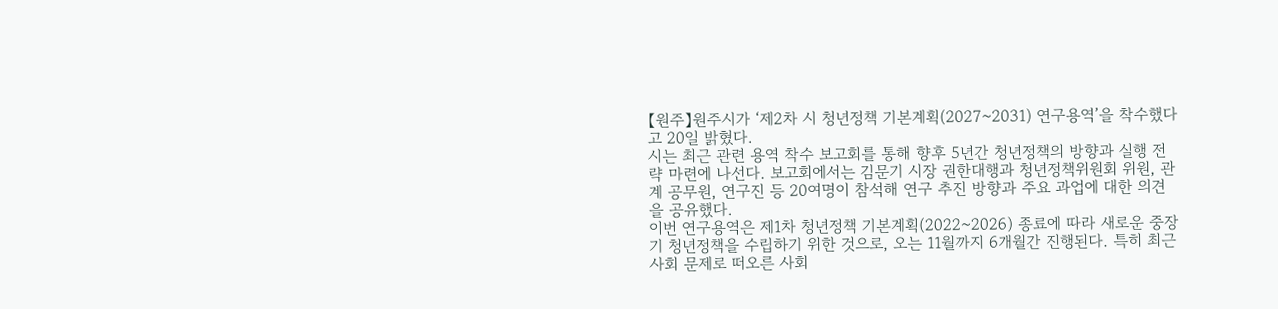【원주】원주시가 ‘제2차 시 청년정책 기본계획(2027~2031) 연구용역’을 착수했다고 20일 밝혔다.
시는 최근 관련 용역 착수 보고회를 통해 향후 5년간 청년정책의 방향과 실행 전략 마련에 나선다. 보고회에서는 김문기 시장 권한대행과 청년정책위원회 위원, 관계 공무원, 연구진 등 20여명이 참석해 연구 추진 방향과 주요 과업에 대한 의견을 공유했다.
이번 연구용역은 제1차 청년정책 기본계획(2022~2026) 종료에 따라 새로운 중장기 청년정책을 수립하기 위한 것으로, 오는 11월까지 6개월간 진행된다. 특히 최근 사회 문제로 떠오른 사회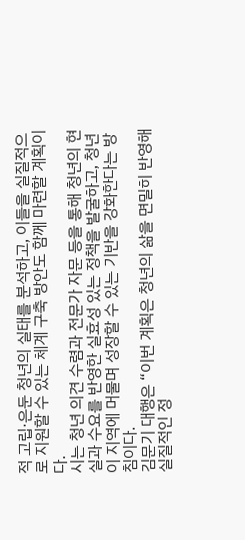적 고립·은둔 청년의 실태를 분석하고, 이들을 실질적으로 지원할 수 있는 체계 구축 방안도 함께 마련할 계획이다.
시는 청년 의견 수렴과 전문가 자문 등을 통해 청년의 현실과 수요를 반영한 실효성 있는 정책을 발굴하고, 청년이 지역에 머물며 성장할 수 있는 기반을 강화한다는 방침이다.
김문기 대행은 “이번 계획은 청년의 삶을 면밀히 반영해 실질적인 정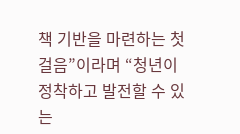책 기반을 마련하는 첫걸음”이라며 “청년이 정착하고 발전할 수 있는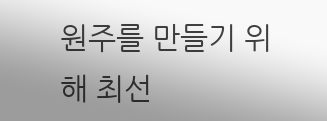원주를 만들기 위해 최선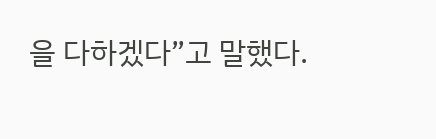을 다하겠다”고 말했다.